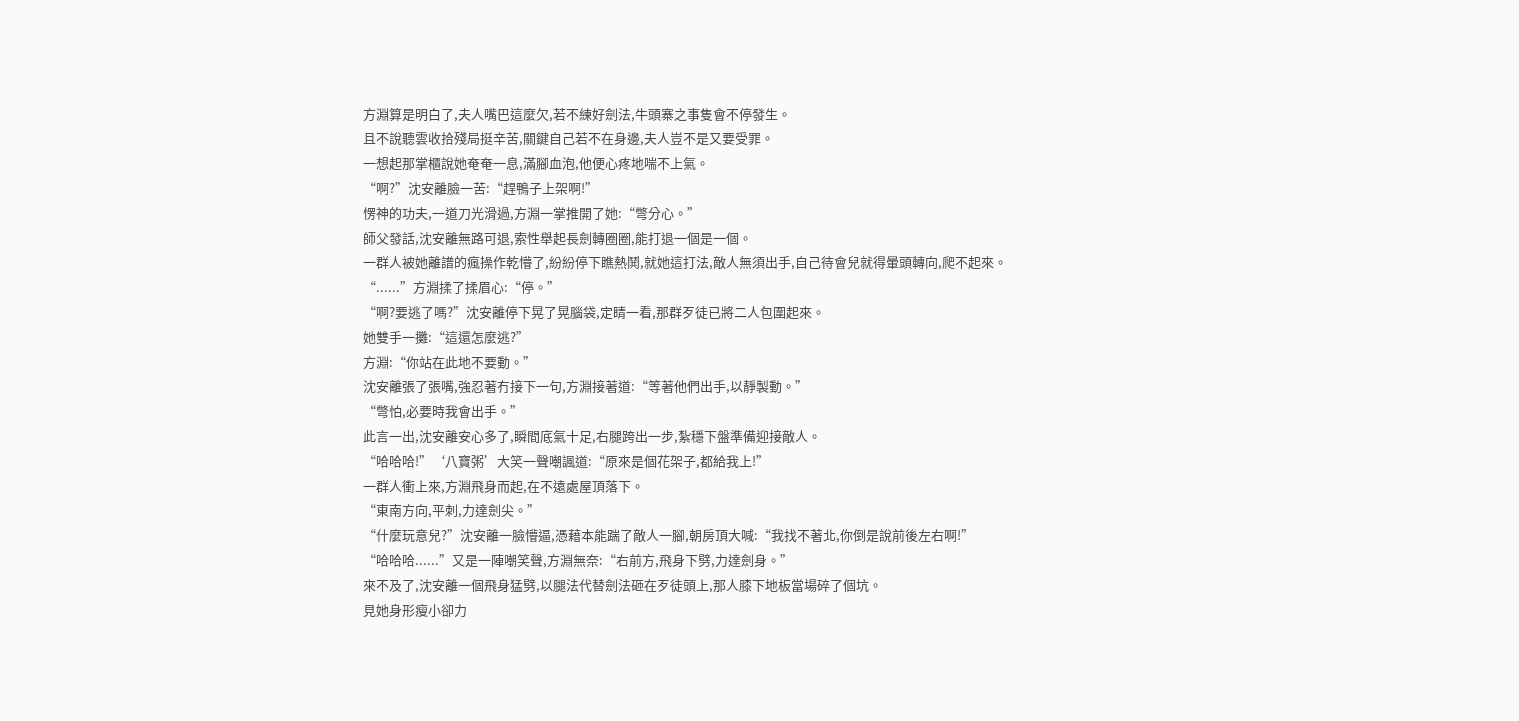方淵算是明白了,夫人嘴巴這麼欠,若不練好劍法,牛頭寨之事隻會不停發生。
且不說聽雲收拾殘局挺辛苦,關鍵自己若不在身邊,夫人豈不是又要受罪。
一想起那掌櫃說她奄奄一息,滿腳血泡,他便心疼地喘不上氣。
“啊?”沈安離臉一苦:“趕鴨子上架啊!”
愣神的功夫,一道刀光滑過,方淵一掌推開了她:“彆分心。”
師父發話,沈安離無路可退,索性舉起長劍轉圈圈,能打退一個是一個。
一群人被她離譜的瘋操作乾懵了,紛紛停下瞧熱鬨,就她這打法,敵人無須出手,自己待會兒就得暈頭轉向,爬不起來。
“......”方淵揉了揉眉心:“停。”
“啊?要逃了嗎?”沈安離停下晃了晃腦袋,定睛一看,那群歹徒已將二人包圍起來。
她雙手一攤:“這還怎麼逃?”
方淵:“你站在此地不要動。”
沈安離張了張嘴,強忍著冇接下一句,方淵接著道:“等著他們出手,以靜製動。”
“彆怕,必要時我會出手。”
此言一出,沈安離安心多了,瞬間底氣十足,右腿跨出一步,紮穩下盤準備迎接敵人。
“哈哈哈!”‘八寶粥’大笑一聲嘲諷道:“原來是個花架子,都給我上!”
一群人衝上來,方淵飛身而起,在不遠處屋頂落下。
“東南方向,平刺,力達劍尖。”
“什麼玩意兒?”沈安離一臉懵逼,憑藉本能踹了敵人一腳,朝房頂大喊:“我找不著北,你倒是說前後左右啊!”
“哈哈哈......”又是一陣嘲笑聲,方淵無奈:“右前方,飛身下劈,力達劍身。”
來不及了,沈安離一個飛身猛劈,以腿法代替劍法砸在歹徒頭上,那人膝下地板當場碎了個坑。
見她身形瘦小卻力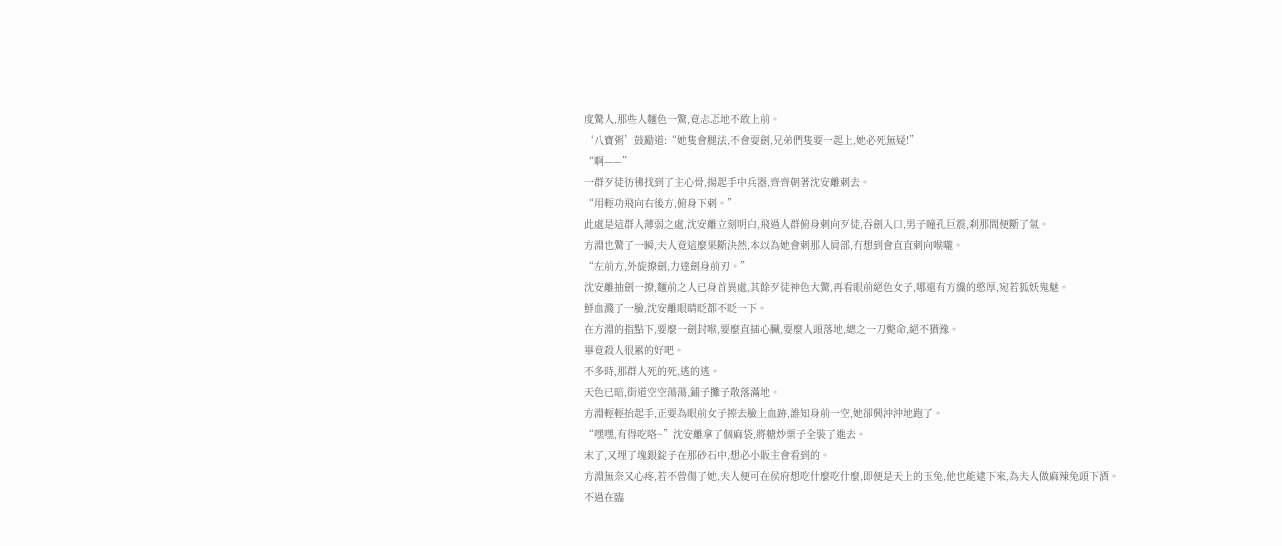度驚人,那些人麵色一驚,竟忐忑地不敢上前。
‘八寶粥’鼓勵道:“她隻會腿法,不會耍劍,兄弟們隻要一起上,她必死無疑!”
“啊——”
一群歹徒彷彿找到了主心骨,揚起手中兵器,齊齊朝著沈安離刺去。
“用輕功飛向右後方,俯身下刺。”
此處是這群人薄弱之處,沈安離立刻明白,飛過人群俯身刺向歹徒,吞劍入口,男子瞳孔巨震,刹那間便斷了氣。
方淵也驚了一瞬,夫人竟這麼果斷決然,本以為她會刺那人肩部,冇想到會直直刺向喉嚨。
“左前方,外旋撩劍,力達劍身前刃。”
沈安離抽劍一撩,麵前之人已身首異處,其餘歹徒神色大驚,再看眼前絕色女子,哪還有方纔的憨厚,宛若狐妖鬼魅。
鮮血濺了一臉,沈安離眼睛眨都不眨一下。
在方淵的指點下,要麼一劍封喉,要麼直插心臟,要麼人頭落地,總之一刀斃命,絕不猶豫。
畢竟殺人很累的好吧。
不多時,那群人死的死,逃的逃。
天色已暗,街道空空蕩蕩,鋪子攤子散落滿地。
方淵輕輕抬起手,正要為眼前女子擦去臉上血跡,誰知身前一空,她卻興沖沖地跑了。
“嘿嘿,有得吃咯~”沈安離拿了個麻袋,將糖炒栗子全裝了進去。
末了,又埋了塊銀錠子在那砂石中,想必小販主會看到的。
方淵無奈又心疼,若不曾傷了她,夫人便可在侯府想吃什麼吃什麼,即便是天上的玉兔,他也能逮下來,為夫人做麻辣兔頭下酒。
不過在臨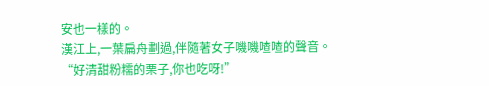安也一樣的。
漢江上,一葉扁舟劃過,伴隨著女子嘰嘰喳喳的聲音。
“好清甜粉糯的栗子,你也吃呀!”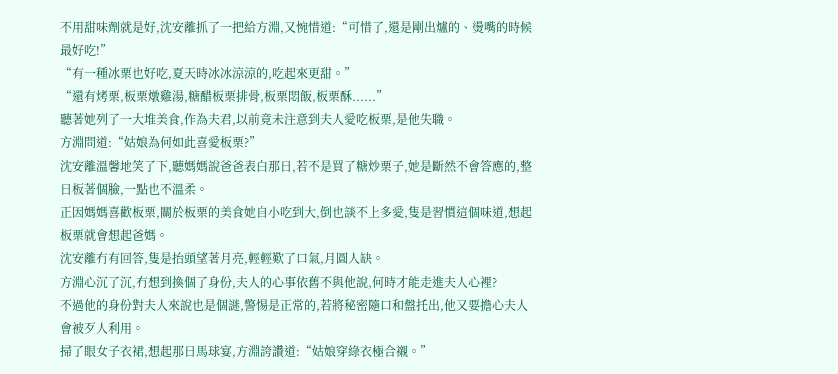不用甜味劑就是好,沈安離抓了一把給方淵,又惋惜道:“可惜了,還是剛出爐的、燙嘴的時候最好吃!”
“有一種冰栗也好吃,夏天時冰冰涼涼的,吃起來更甜。”
“還有烤栗,板栗燉雞湯,糖醋板栗排骨,板栗悶飯,板栗酥......”
聽著她列了一大堆美食,作為夫君,以前竟未注意到夫人愛吃板栗,是他失職。
方淵問道:“姑娘為何如此喜愛板栗?”
沈安離溫馨地笑了下,聽媽媽說爸爸表白那日,若不是買了糖炒栗子,她是斷然不會答應的,整日板著個臉,一點也不溫柔。
正因媽媽喜歡板栗,關於板栗的美食她自小吃到大,倒也談不上多愛,隻是習慣這個味道,想起板栗就會想起爸媽。
沈安離冇有回答,隻是抬頭望著月亮,輕輕歎了口氣,月圓人缺。
方淵心沉了沉,冇想到換個了身份,夫人的心事依舊不與他說,何時才能走進夫人心裡?
不過他的身份對夫人來說也是個謎,警惕是正常的,若將秘密隨口和盤托出,他又要擔心夫人會被歹人利用。
掃了眼女子衣裙,想起那日馬球宴,方淵誇讚道:“姑娘穿綠衣極合襯。”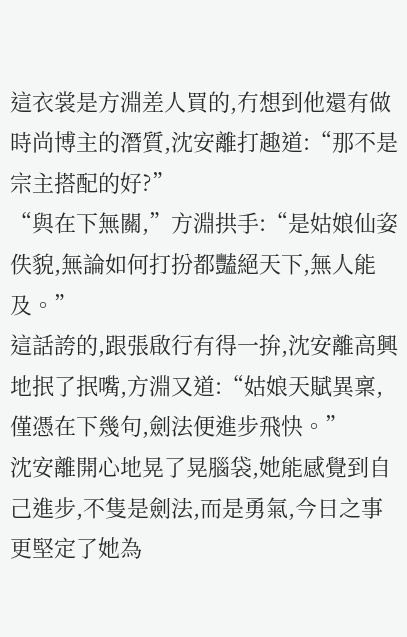這衣裳是方淵差人買的,冇想到他還有做時尚博主的潛質,沈安離打趣道:“那不是宗主搭配的好?”
“與在下無關,”方淵拱手:“是姑娘仙姿佚貌,無論如何打扮都豔絕天下,無人能及。”
這話誇的,跟張啟行有得一拚,沈安離高興地抿了抿嘴,方淵又道:“姑娘天賦異稟,僅憑在下幾句,劍法便進步飛快。”
沈安離開心地晃了晃腦袋,她能感覺到自己進步,不隻是劍法,而是勇氣,今日之事更堅定了她為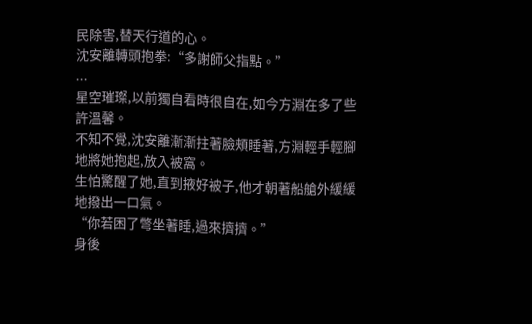民除害,替天行道的心。
沈安離轉頭抱拳:“多謝師父指點。”
...
星空璀璨,以前獨自看時很自在,如今方淵在多了些許溫馨。
不知不覺,沈安離漸漸拄著臉頰睡著,方淵輕手輕腳地將她抱起,放入被窩。
生怕驚醒了她,直到掖好被子,他才朝著船艙外緩緩地撥出一口氣。
“你若困了彆坐著睡,過來擠擠。”
身後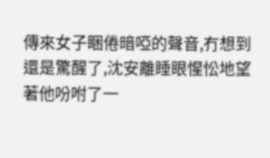傳來女子睏倦暗啞的聲音,冇想到還是驚醒了,沈安離睡眼惺忪地望著他吩咐了一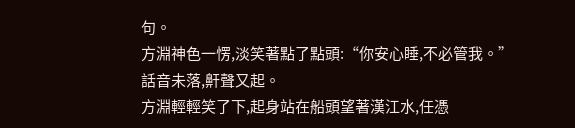句。
方淵神色一愣,淡笑著點了點頭:“你安心睡,不必管我。”
話音未落,鼾聲又起。
方淵輕輕笑了下,起身站在船頭望著漢江水,任憑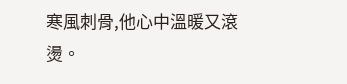寒風刺骨,他心中溫暖又滾燙。